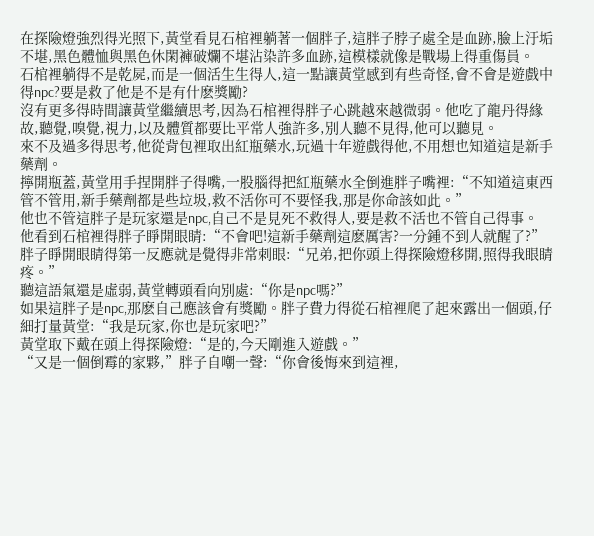在探險燈強烈得光照下,黃堂看見石棺裡躺著一個胖子,這胖子脖子處全是血跡,臉上汙垢不堪,黑色體恤與黑色休閑褲破爛不堪沾染許多血跡,這模樣就像是戰場上得重傷員。
石棺裡躺得不是乾屍,而是一個活生生得人,這一點讓黃堂感到有些奇怪,會不會是遊戲中得npc?要是救了他是不是有什麽獎勵?
沒有更多得時間讓黃堂繼續思考,因為石棺裡得胖子心跳越來越微弱。他吃了龍丹得緣故,聽覺,嗅覺,視力,以及體質都要比平常人強許多,別人聽不見得,他可以聽見。
來不及過多得思考,他從背包裡取出紅瓶藥水,玩過十年遊戲得他,不用想也知道這是新手藥劑。
擰開瓶蓋,黃堂用手捏開胖子得嘴,一股腦得把紅瓶藥水全倒進胖子嘴裡:“不知道這東西管不管用,新手藥劑都是些垃圾,救不活你可不要怪我,那是你命該如此。”
他也不管這胖子是玩家還是npc,自己不是見死不救得人,要是救不活也不管自己得事。
他看到石棺裡得胖子睜開眼睛:“不會吧!這新手藥劑這麽厲害?一分鍾不到人就醒了?”
胖子睜開眼睛得第一反應就是覺得非常刺眼:“兄弟,把你頭上得探險燈移開,照得我眼睛疼。”
聽這語氣還是虛弱,黃堂轉頭看向別處:“你是npc嗎?”
如果這胖子是npc,那麽自己應該會有獎勵。胖子費力得從石棺裡爬了起來露出一個頭,仔細打量黃堂:“我是玩家,你也是玩家吧?”
黃堂取下戴在頭上得探險燈:“是的,今天剛進入遊戲。”
“又是一個倒霉的家夥,”胖子自嘲一聲:“你會後悔來到這裡,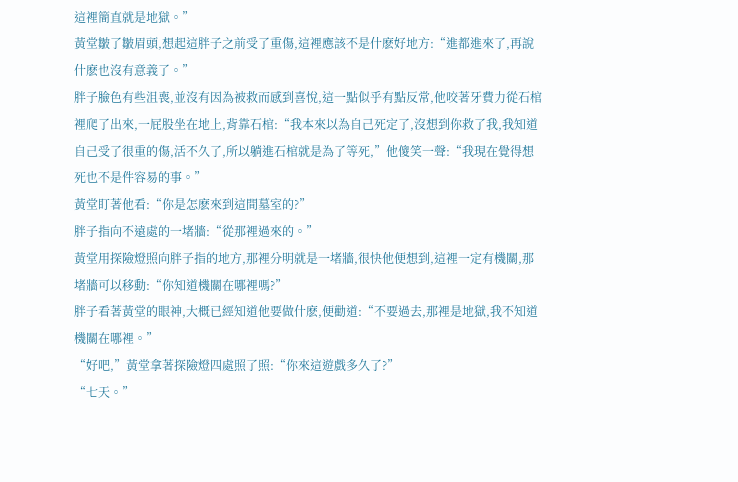這裡簡直就是地獄。”
黃堂皺了皺眉頭,想起這胖子之前受了重傷,這裡應該不是什麽好地方:“進都進來了,再說什麽也沒有意義了。”
胖子臉色有些沮喪,並沒有因為被救而感到喜悅,這一點似乎有點反常,他咬著牙費力從石棺裡爬了出來,一屁股坐在地上,背靠石棺:“我本來以為自己死定了,沒想到你救了我,我知道自己受了很重的傷,活不久了,所以躺進石棺就是為了等死,”他傻笑一聲:“我現在覺得想死也不是件容易的事。”
黃堂盯著他看:“你是怎麽來到這間墓室的?”
胖子指向不遠處的一堵牆:“從那裡過來的。”
黃堂用探險燈照向胖子指的地方,那裡分明就是一堵牆,很快他便想到,這裡一定有機關,那堵牆可以移動:“你知道機關在哪裡嗎?”
胖子看著黃堂的眼神,大概已經知道他要做什麽,便勸道:“不要過去,那裡是地獄,我不知道機關在哪裡。”
“好吧,”黃堂拿著探險燈四處照了照:“你來這遊戲多久了?”
“七天。”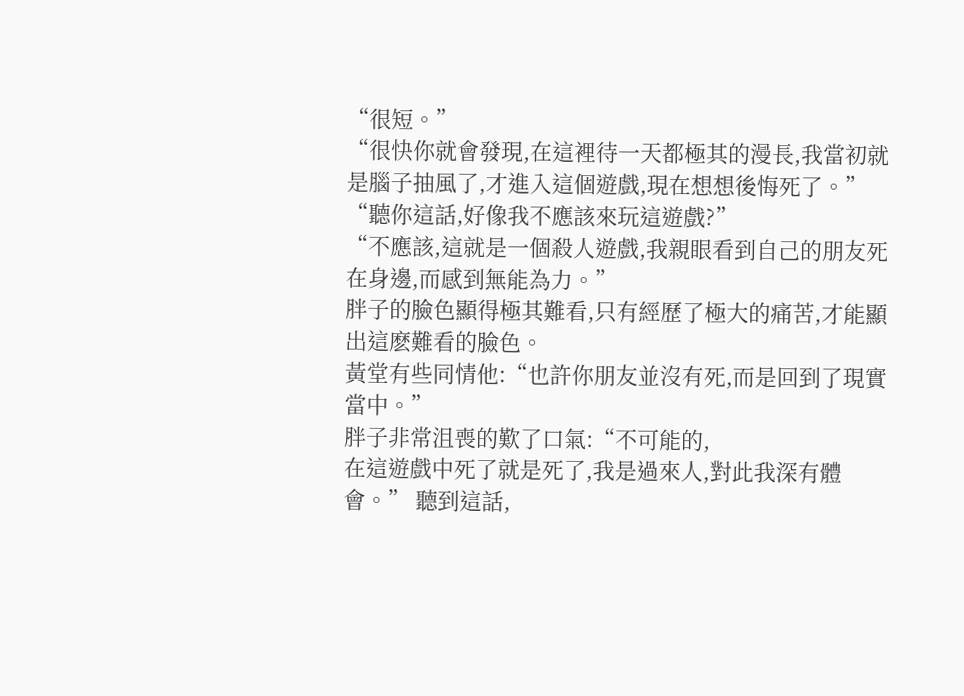“很短。”
“很快你就會發現,在這裡待一天都極其的漫長,我當初就是腦子抽風了,才進入這個遊戲,現在想想後悔死了。”
“聽你這話,好像我不應該來玩這遊戲?”
“不應該,這就是一個殺人遊戲,我親眼看到自己的朋友死在身邊,而感到無能為力。”
胖子的臉色顯得極其難看,只有經歷了極大的痛苦,才能顯出這麽難看的臉色。
黃堂有些同情他:“也許你朋友並沒有死,而是回到了現實當中。”
胖子非常沮喪的歎了口氣:“不可能的,
在這遊戲中死了就是死了,我是過來人,對此我深有體會。” 聽到這話,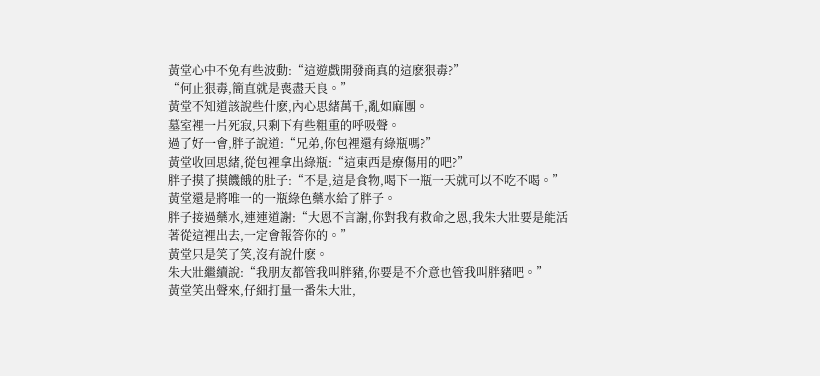黃堂心中不免有些波動:“這遊戲開發商真的這麽狠毒?”
“何止狠毒,簡直就是喪盡天良。”
黃堂不知道該說些什麽,內心思緒萬千,亂如麻團。
墓室裡一片死寂,只剩下有些粗重的呼吸聲。
過了好一會,胖子說道:“兄弟,你包裡還有綠瓶嗎?”
黃堂收回思緒,從包裡拿出綠瓶:“這東西是療傷用的吧?”
胖子摸了摸饑餓的肚子:“不是,這是食物,喝下一瓶一天就可以不吃不喝。”
黃堂還是將唯一的一瓶綠色藥水給了胖子。
胖子接過藥水,連連道謝:“大恩不言謝,你對我有救命之恩,我朱大壯要是能活著從這裡出去,一定會報答你的。”
黃堂只是笑了笑,沒有說什麽。
朱大壯繼續說:“我朋友都管我叫胖豬,你要是不介意也管我叫胖豬吧。”
黃堂笑出聲來,仔細打量一番朱大壯,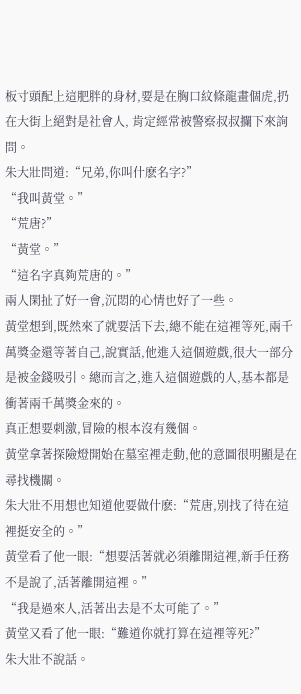板寸頭配上這肥胖的身材,要是在胸口紋條龍畫個虎,扔在大街上絕對是社會人, 肯定經常被警察叔叔攔下來詢問。
朱大壯問道:“兄弟,你叫什麽名字?”
“我叫黃堂。”
“荒唐?”
“黃堂。”
“這名字真夠荒唐的。”
兩人閑扯了好一會,沉悶的心情也好了一些。
黃堂想到,既然來了就要活下去,總不能在這裡等死,兩千萬獎金還等著自己,說實話,他進入這個遊戲,很大一部分是被金錢吸引。總而言之,進入這個遊戲的人,基本都是衝著兩千萬獎金來的。
真正想要刺激,冒險的根本沒有幾個。
黃堂拿著探險燈開始在墓室裡走動,他的意圖很明顯是在尋找機關。
朱大壯不用想也知道他要做什麽:“荒唐,別找了待在這裡挺安全的。”
黃堂看了他一眼:“想要活著就必須離開這裡,新手任務不是說了,活著離開這裡。”
“我是過來人,活著出去是不太可能了。”
黃堂又看了他一眼:“難道你就打算在這裡等死?”
朱大壯不說話。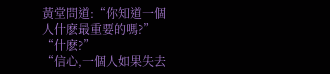黃堂問道:“你知道一個人什麽最重要的嗎?”
“什麽?”
“信心,一個人如果失去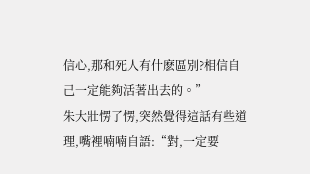信心,那和死人有什麽區別?相信自己一定能夠活著出去的。”
朱大壯愣了愣,突然覺得這話有些道理,嘴裡喃喃自語:“對,一定要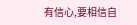有信心,要相信自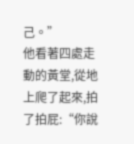己。”
他看著四處走動的黃堂,從地上爬了起來,拍了拍屁:“你說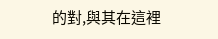的對,與其在這裡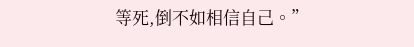等死,倒不如相信自己。”